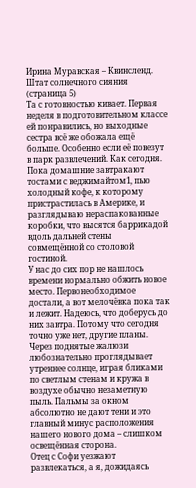Ирина Муравская – Квинсленд. Штат солнечного сияния (страница 5)
Та с готовностью кивает. Первая неделя в подготовительном классе ей понравились, но выходные сестра всё же обожала ещё больше. Особенно если её повезут в парк развлечений. Как сегодня.
Пока домашние завтракают тостами с веджимайтом1, пью холодный кофе, к которому пристрастилась в Америке, и разглядываю нераспакованные коробки, что высятся баррикадой вдоль дальней стены совмещённой со столовой гостиной.
У нас до сих пор не нашлось времени нормально обжить новое место. Первонеобходимое достали, а вот мелочёвка пока так и лежит. Надеюсь, что доберусь до них завтра. Потому что сегодня точно уже нет, другие планы.
Через поднятые жалюзи любознательно проглядывает утреннее солнце, играя бликами по светлым стенам и кружа в воздухе обычно незаметную пыль. Пальмы за окном абсолютно не дают тени и это главный минус расположения нашего нового дома – слишком освещённая сторона.
Отец с Софи уезжают развлекаться, а я, дожидаясь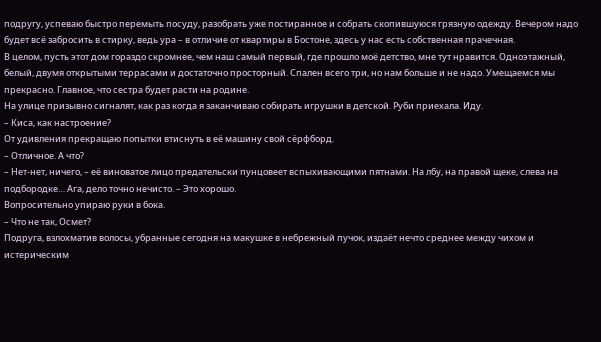подругу, успеваю быстро перемыть посуду, разобрать уже постиранное и собрать скопившуюся грязную одежду. Вечером надо будет всё забросить в стирку, ведь ура – в отличие от квартиры в Бостоне, здесь у нас есть собственная прачечная.
В целом, пусть этот дом гораздо скромнее, чем наш самый первый, где прошло моё детство, мне тут нравится. Одноэтажный, белый, двумя открытыми террасами и достаточно просторный. Спален всего три, но нам больше и не надо. Умещаемся мы прекрасно. Главное, что сестра будет расти на родине.
На улице призывно сигналят, как раз когда я заканчиваю собирать игрушки в детской. Руби приехала. Иду.
– Киса, как настроение?
От удивления прекращаю попытки втиснуть в её машину свой сёрфборд.
– Отличное. А что?
– Нет-нет, ничего, – её виноватое лицо предательски пунцовеет вспыхивающими пятнами. На лбу, на правой щеке, слева на подбородке… Ага, дело точно нечисто. – Это хорошо.
Вопросительно упираю руки в бока.
– Что не так, Осмет?
Подруга, взлохматив волосы, убранные сегодня на макушке в небрежный пучок, издаёт нечто среднее между чихом и истерическим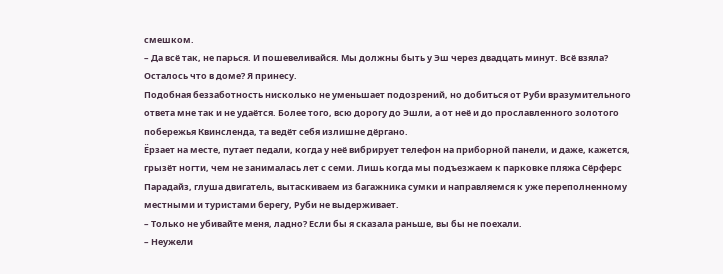смешком.
– Да всё так, не парься. И пошевеливайся. Мы должны быть у Эш через двадцать минут. Всё взяла? Осталось что в доме? Я принесу.
Подобная беззаботность нисколько не уменьшает подозрений, но добиться от Руби вразумительного ответа мне так и не удаётся. Более того, всю дорогу до Эшли, а от неё и до прославленного золотого побережья Квинсленда, та ведёт себя излишне дёргано.
Ёрзает на месте, путает педали, когда у неё вибрирует телефон на приборной панели, и даже, кажется, грызёт ногти, чем не занималась лет с семи. Лишь когда мы подъезжаем к парковке пляжа Сёрферс Парадайз, глуша двигатель, вытаскиваем из багажника сумки и направляемся к уже переполненному местными и туристами берегу, Руби не выдерживает.
– Только не убивайте меня, ладно? Если бы я сказала раньше, вы бы не поехали.
– Неужели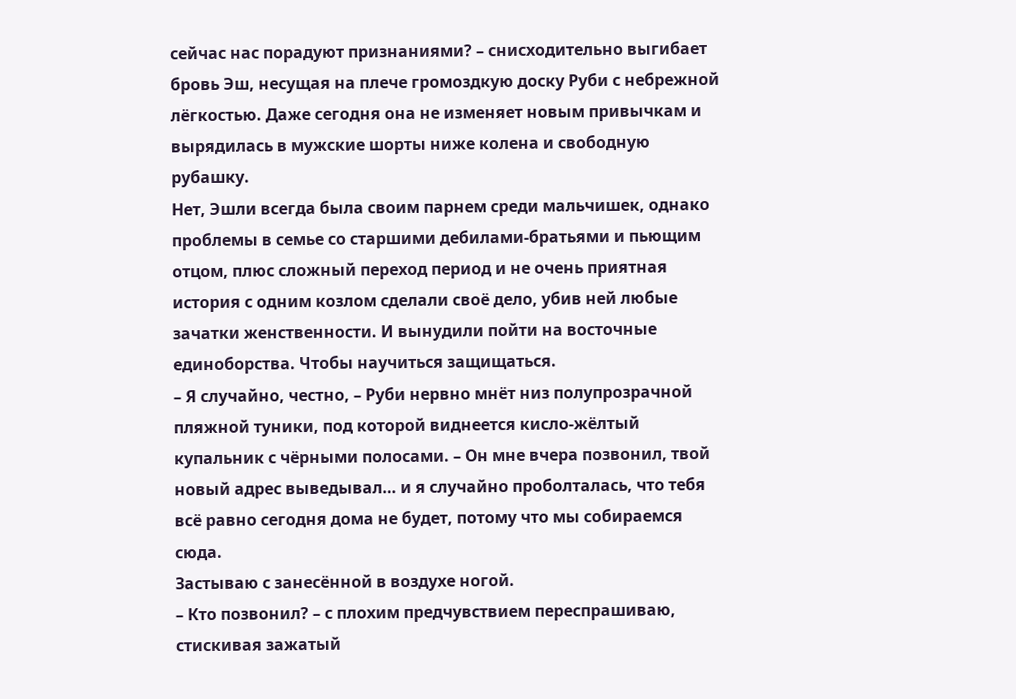сейчас нас порадуют признаниями? – снисходительно выгибает бровь Эш, несущая на плече громоздкую доску Руби с небрежной лёгкостью. Даже сегодня она не изменяет новым привычкам и вырядилась в мужские шорты ниже колена и свободную рубашку.
Нет, Эшли всегда была своим парнем среди мальчишек, однако проблемы в семье со старшими дебилами-братьями и пьющим отцом, плюс сложный переход период и не очень приятная история с одним козлом сделали своё дело, убив ней любые зачатки женственности. И вынудили пойти на восточные единоборства. Чтобы научиться защищаться.
– Я случайно, честно, – Руби нервно мнёт низ полупрозрачной пляжной туники, под которой виднеется кисло-жёлтый купальник с чёрными полосами. – Он мне вчера позвонил, твой новый адрес выведывал… и я случайно проболталась, что тебя всё равно сегодня дома не будет, потому что мы собираемся сюда.
Застываю с занесённой в воздухе ногой.
– Кто позвонил? – с плохим предчувствием переспрашиваю, стискивая зажатый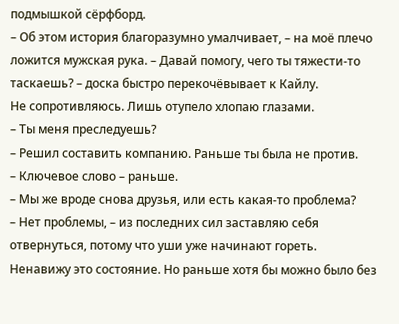подмышкой сёрфборд.
– Об этом история благоразумно умалчивает, – на моё плечо ложится мужская рука. – Давай помогу, чего ты тяжести-то таскаешь? – доска быстро перекочёвывает к Кайлу.
Не сопротивляюсь. Лишь отупело хлопаю глазами.
– Ты меня преследуешь?
– Решил составить компанию. Раньше ты была не против.
– Ключевое слово – раньше.
– Мы же вроде снова друзья, или есть какая-то проблема?
– Нет проблемы, – из последних сил заставляю себя отвернуться, потому что уши уже начинают гореть.
Ненавижу это состояние. Но раньше хотя бы можно было без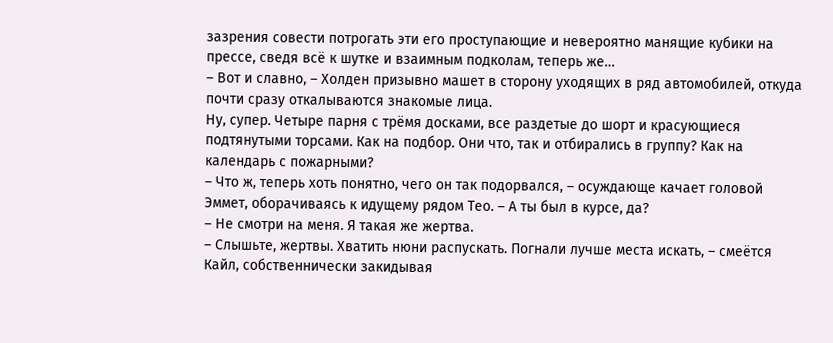зазрения совести потрогать эти его проступающие и невероятно манящие кубики на прессе, сведя всё к шутке и взаимным подколам, теперь же…
– Вот и славно, – Холден призывно машет в сторону уходящих в ряд автомобилей, откуда почти сразу откалываются знакомые лица.
Ну, супер. Четыре парня с трёмя досками, все раздетые до шорт и красующиеся подтянутыми торсами. Как на подбор. Они что, так и отбирались в группу? Как на календарь с пожарными?
– Что ж, теперь хоть понятно, чего он так подорвался, – осуждающе качает головой Эммет, оборачиваясь к идущему рядом Тео. – А ты был в курсе, да?
– Не смотри на меня. Я такая же жертва.
– Слышьте, жертвы. Хватить нюни распускать. Погнали лучше места искать, – смеётся Кайл, собственнически закидывая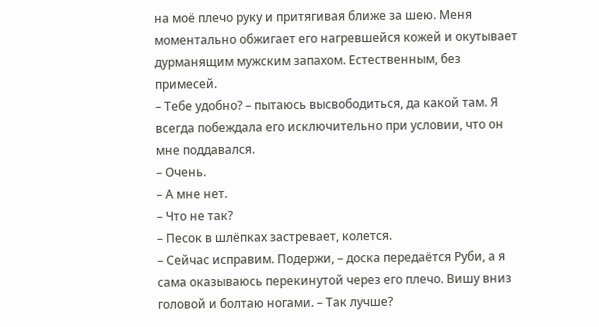на моё плечо руку и притягивая ближе за шею. Меня моментально обжигает его нагревшейся кожей и окутывает дурманящим мужским запахом. Естественным, без примесей.
– Тебе удобно? – пытаюсь высвободиться, да какой там. Я всегда побеждала его исключительно при условии, что он мне поддавался.
– Очень.
– А мне нет.
– Что не так?
– Песок в шлёпках застревает, колется.
– Сейчас исправим. Подержи, – доска передаётся Руби, а я сама оказываюсь перекинутой через его плечо. Вишу вниз головой и болтаю ногами. – Так лучше?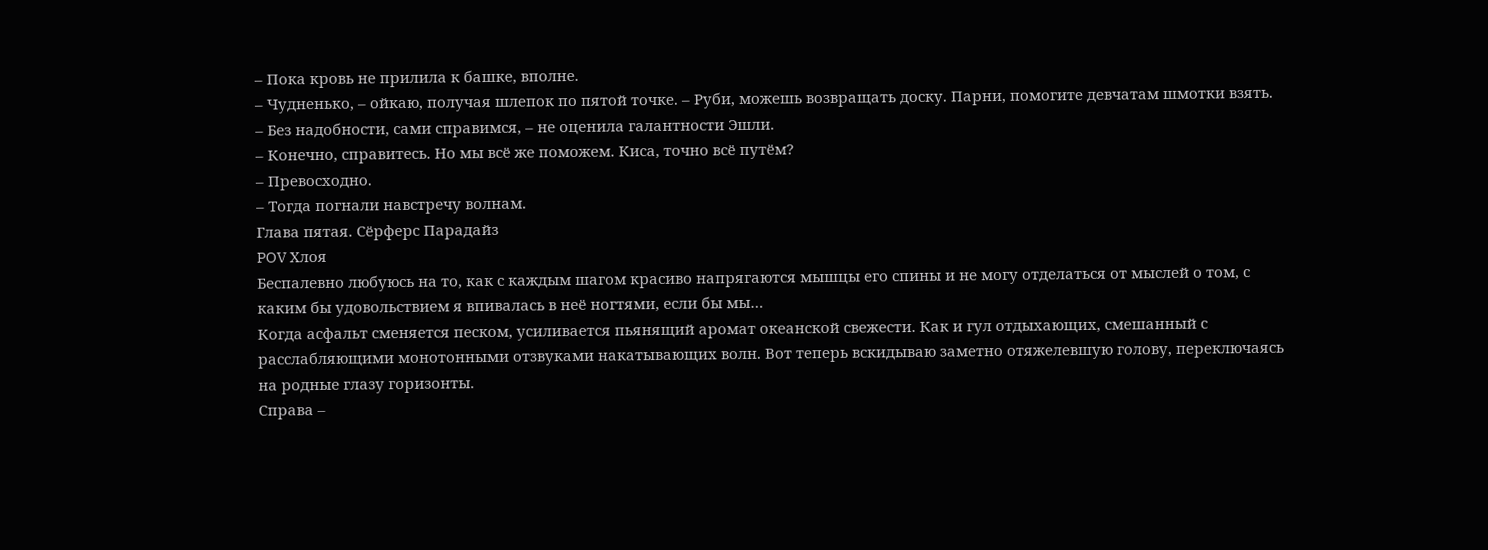– Пока кровь не прилила к башке, вполне.
– Чудненько, – ойкаю, получая шлепок по пятой точке. – Руби, можешь возвращать доску. Парни, помогите девчатам шмотки взять.
– Без надобности, сами справимся, – не оценила галантности Эшли.
– Конечно, справитесь. Но мы всё же поможем. Киса, точно всё путём?
– Превосходно.
– Тогда погнали навстречу волнам.
Глава пятая. Сёрферс Парадайз
POV Хлоя
Беспалевно любуюсь на то, как с каждым шагом красиво напрягаются мышцы его спины и не могу отделаться от мыслей о том, с каким бы удовольствием я впивалась в неё ногтями, если бы мы…
Когда асфальт сменяется песком, усиливается пьянящий аромат океанской свежести. Как и гул отдыхающих, смешанный с расслабляющими монотонными отзвуками накатывающих волн. Вот теперь вскидываю заметно отяжелевшую голову, переключаясь на родные глазу горизонты.
Справа –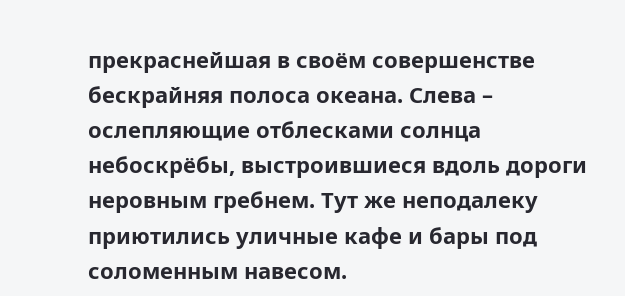прекраснейшая в своём совершенстве бескрайняя полоса океана. Слева – ослепляющие отблесками солнца небоскрёбы, выстроившиеся вдоль дороги неровным гребнем. Тут же неподалеку приютились уличные кафе и бары под соломенным навесом.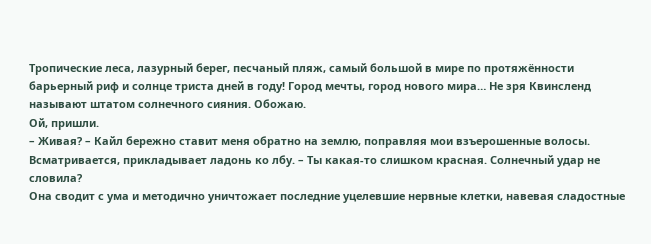Тропические леса, лазурный берег, песчаный пляж, самый большой в мире по протяжённости барьерный риф и солнце триста дней в году! Город мечты, город нового мира… Не зря Квинсленд называют штатом солнечного сияния. Обожаю.
Ой, пришли.
– Живая? – Кайл бережно ставит меня обратно на землю, поправляя мои взъерошенные волосы. Всматривается, прикладывает ладонь ко лбу. – Ты какая-то слишком красная. Солнечный удар не словила?
Она сводит с ума и методично уничтожает последние уцелевшие нервные клетки, навевая сладостные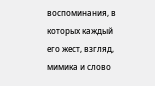воспоминания, в которых каждый его жест, взгляд, мимика и слово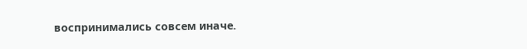воспринимались совсем иначе.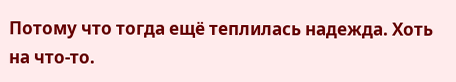Потому что тогда ещё теплилась надежда. Хоть на что-то.